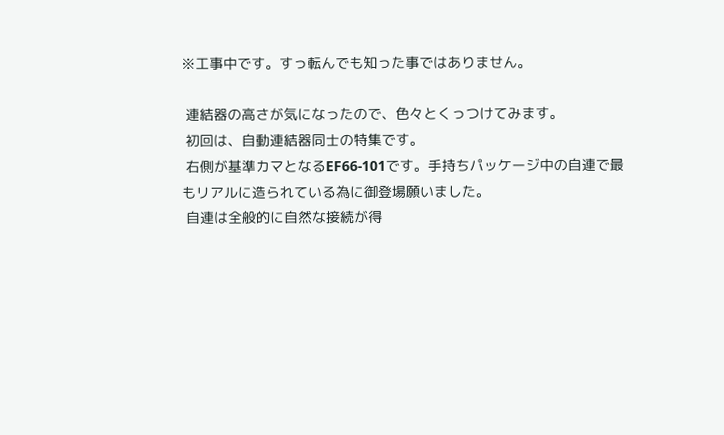※工事中です。すっ転んでも知った事ではありません。

 連結器の高さが気になったので、色々とくっつけてみます。
 初回は、自動連結器同士の特集です。
 右側が基準カマとなるEF66-101です。手持ちパッケージ中の自連で最もリアルに造られている為に御登場願いました。
 自連は全般的に自然な接続が得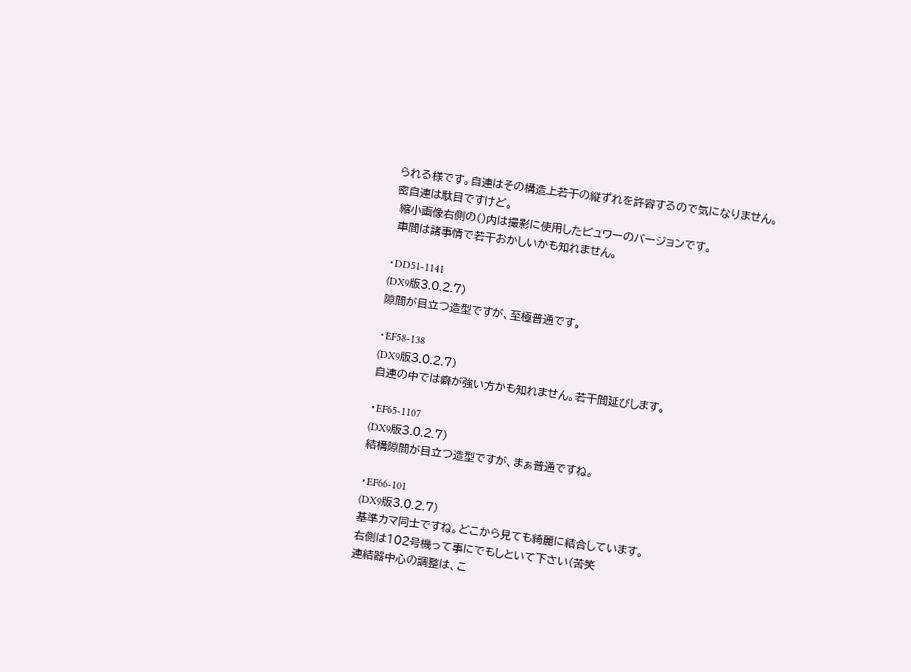られる様です。自連はその構造上若干の縦ずれを許容するので気になりません。密自連は駄目ですけど。
 縮小画像右側の()内は撮影に使用したビュワーのバージョンです。
 車間は諸事情で若干おかしいかも知れません。

・DD51-1141
(DX9版3.0.2.7)
隙間が目立つ造型ですが、至極普通です。

・EF58-138
(DX9版3.0.2.7)
自連の中では癖が強い方かも知れません。若干間延びします。

・EF65-1107
(DX9版3.0.2.7)
結構隙間が目立つ造型ですが、まぁ普通ですね。

・EF66-101
(DX9版3.0.2.7)
基準カマ同士ですね。どこから見ても綺麗に結合しています。
右側は102号機って事にでもしといて下さい(苦笑
連結器中心の調整は、こ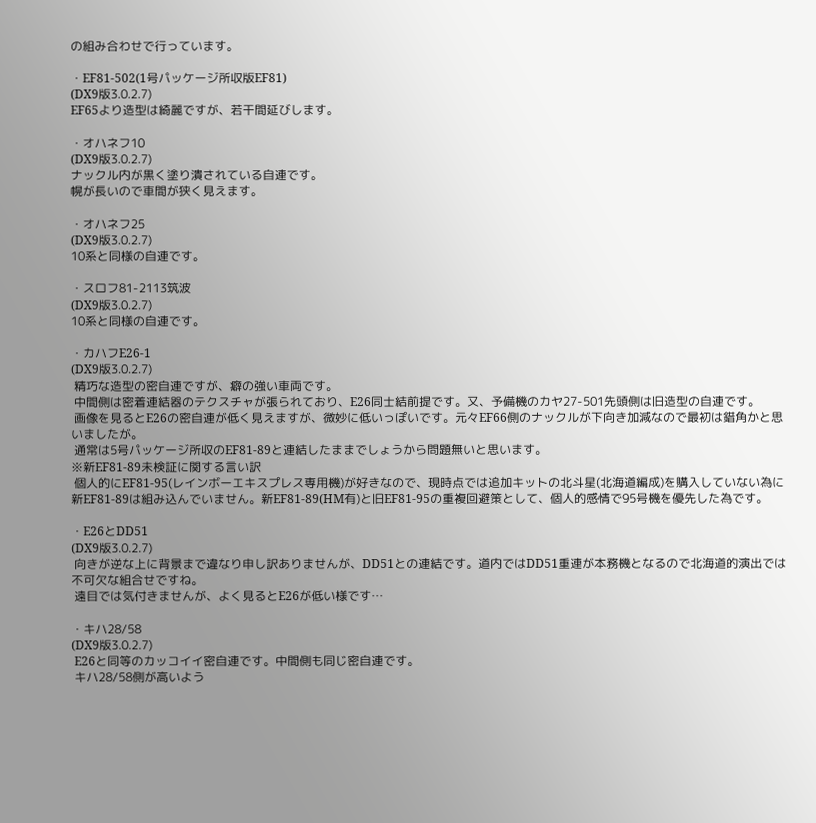の組み合わせで行っています。

・EF81-502(1号パッケージ所収版EF81)
(DX9版3.0.2.7)
EF65より造型は綺麗ですが、若干間延びします。

・オハネフ10
(DX9版3.0.2.7)
ナックル内が黒く塗り潰されている自連です。
幌が長いので車間が狭く見えます。

・オハネフ25
(DX9版3.0.2.7)
10系と同様の自連です。

・スロフ81-2113筑波
(DX9版3.0.2.7)
10系と同様の自連です。

・カハフE26-1
(DX9版3.0.2.7)
 精巧な造型の密自連ですが、癖の強い車両です。
 中間側は密着連結器のテクスチャが張られており、E26同士結前提です。又、予備機のカヤ27-501先頭側は旧造型の自連です。
 画像を見るとE26の密自連が低く見えますが、微妙に低いっぽいです。元々EF66側のナックルが下向き加減なので最初は錯角かと思いましたが。
 通常は5号パッケージ所収のEF81-89と連結したままでしょうから問題無いと思います。
※新EF81-89未検証に関する言い訳
 個人的にEF81-95(レインボーエキスプレス専用機)が好きなので、現時点では追加キットの北斗星(北海道編成)を購入していない為に新EF81-89は組み込んでいません。新EF81-89(HM有)と旧EF81-95の重複回避策として、個人的感情で95号機を優先した為です。

・E26とDD51
(DX9版3.0.2.7)
 向きが逆な上に背景まで違なり申し訳ありませんが、DD51との連結です。道内ではDD51重連が本務機となるので北海道的演出では不可欠な組合せですね。
 遠目では気付きませんが、よく見るとE26が低い様です…

・キハ28/58
(DX9版3.0.2.7)
 E26と同等のカッコイイ密自連です。中間側も同じ密自連です。
 キハ28/58側が高いよう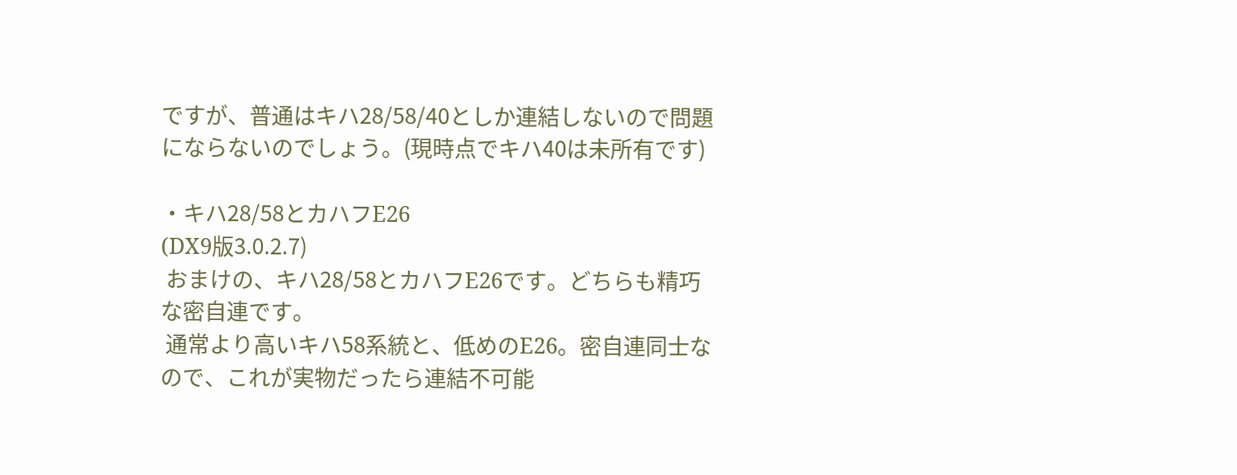ですが、普通はキハ28/58/40としか連結しないので問題にならないのでしょう。(現時点でキハ40は未所有です)

・キハ28/58とカハフE26
(DX9版3.0.2.7)
 おまけの、キハ28/58とカハフE26です。どちらも精巧な密自連です。
 通常より高いキハ58系統と、低めのE26。密自連同士なので、これが実物だったら連結不可能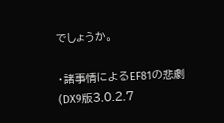でしょうか。

・諸事情によるEF81の悲劇
(DX9版3.0.2.7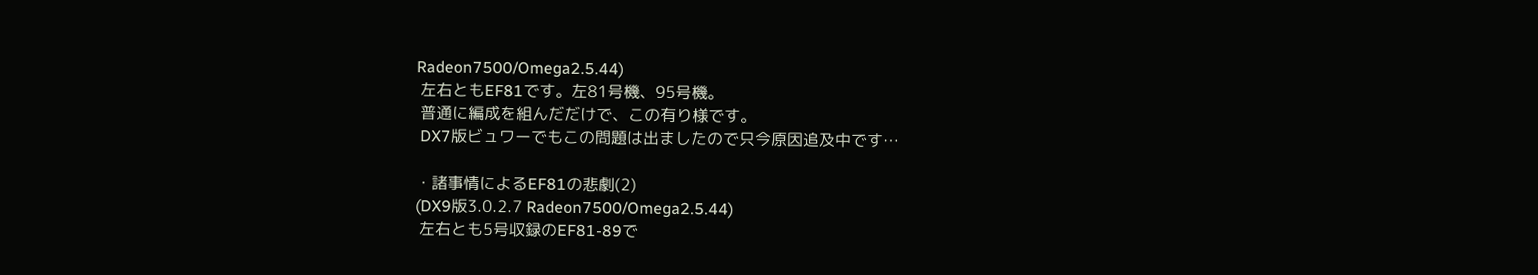Radeon7500/Omega2.5.44)
 左右ともEF81です。左81号機、95号機。
 普通に編成を組んだだけで、この有り様です。
 DX7版ビュワーでもこの問題は出ましたので只今原因追及中です…

・諸事情によるEF81の悲劇(2)
(DX9版3.0.2.7 Radeon7500/Omega2.5.44)
 左右とも5号収録のEF81-89で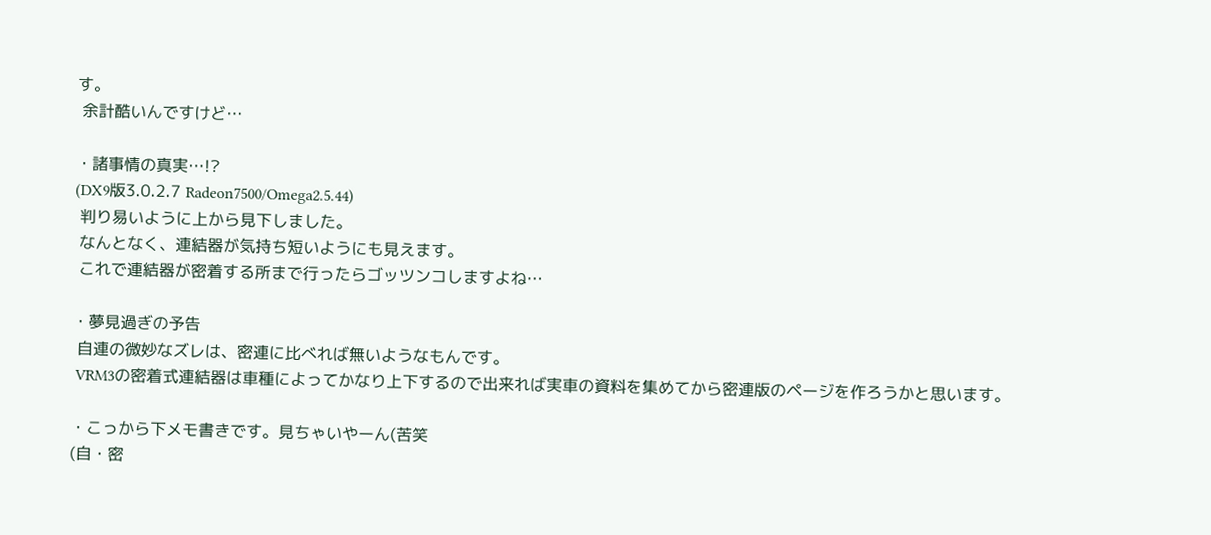す。
 余計酷いんですけど…

・諸事情の真実…!?
(DX9版3.0.2.7 Radeon7500/Omega2.5.44)
 判り易いように上から見下しました。
 なんとなく、連結器が気持ち短いようにも見えます。
 これで連結器が密着する所まで行ったらゴッツンコしますよね…

・夢見過ぎの予告
 自連の微妙なズレは、密連に比べれば無いようなもんです。
 VRM3の密着式連結器は車種によってかなり上下するので出来れば実車の資料を集めてから密連版のページを作ろうかと思います。

・こっから下メモ書きです。見ちゃいやーん(苦笑
(自・密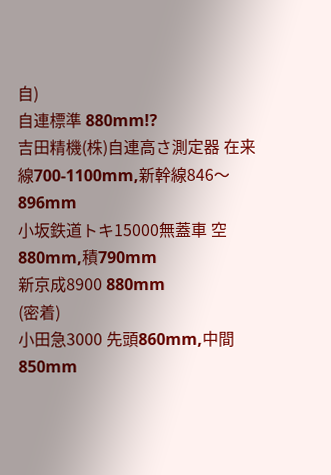自)
自連標準 880mm!?
吉田精機(株)自連高さ測定器 在来線700-1100mm,新幹線846〜896mm
小坂鉄道トキ15000無蓋車 空880mm,積790mm
新京成8900 880mm
(密着)
小田急3000 先頭860mm,中間850mm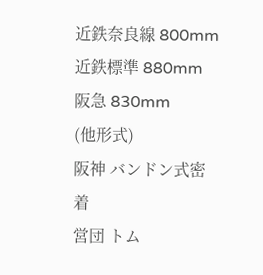近鉄奈良線 800mm
近鉄標準 880mm
阪急 830mm
(他形式)
阪神 バンドン式密着
営団 トム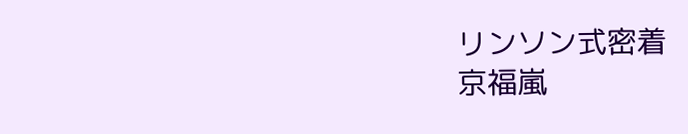リンソン式密着
京福嵐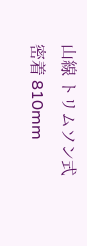山線 トリムソン式密着 810mm